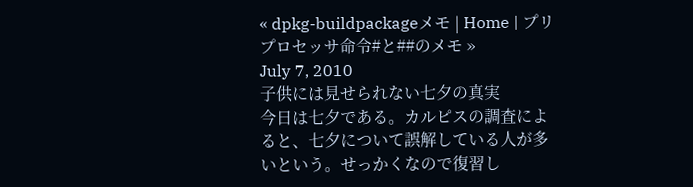« dpkg-buildpackageメモ | Home | プリプロセッサ命令#と##のメモ »
July 7, 2010
子供には見せられない七夕の真実
今日は七夕である。カルピスの調査によると、七夕について誤解している人が多いという。せっかくなので復習し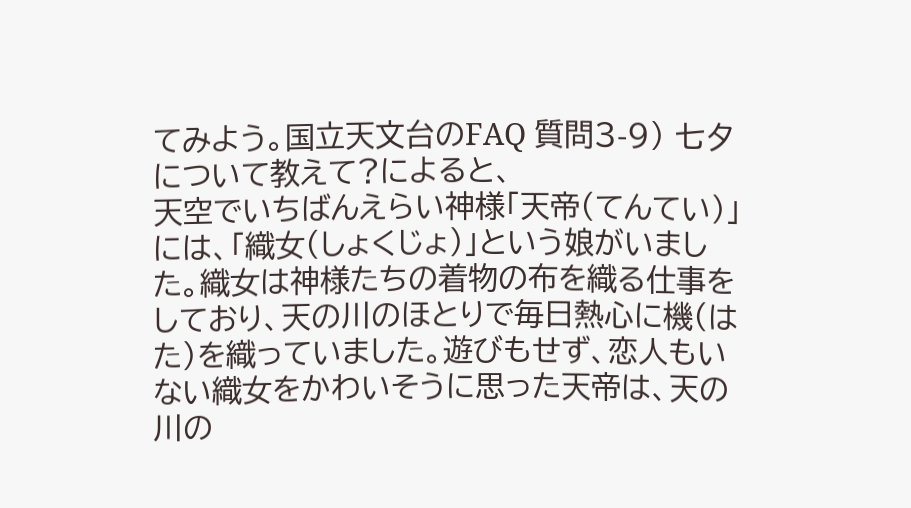てみよう。国立天文台のFAQ 質問3-9) 七夕について教えて?によると、
天空でいちばんえらい神様「天帝(てんてい)」には、「織女(しょくじょ)」という娘がいました。織女は神様たちの着物の布を織る仕事をしており、天の川のほとりで毎日熱心に機(はた)を織っていました。遊びもせず、恋人もいない織女をかわいそうに思った天帝は、天の川の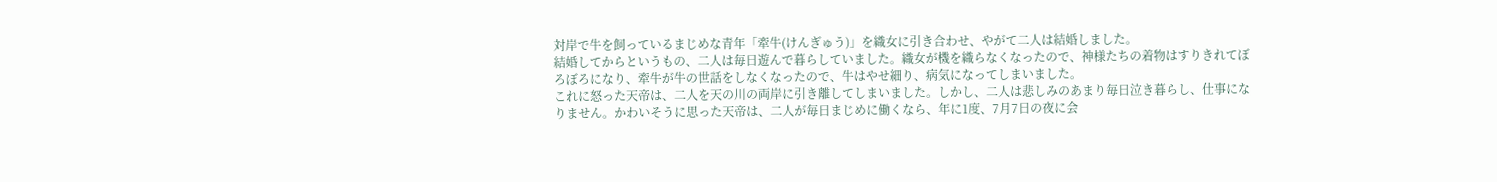対岸で牛を飼っているまじめな青年「牽牛(けんぎゅう)」を織女に引き合わせ、やがて二人は結婚しました。
結婚してからというもの、二人は毎日遊んで暮らしていました。織女が機を織らなくなったので、神様たちの着物はすりきれてぼろぼろになり、牽牛が牛の世話をしなくなったので、牛はやせ細り、病気になってしまいました。
これに怒った天帝は、二人を天の川の両岸に引き離してしまいました。しかし、二人は悲しみのあまり毎日泣き暮らし、仕事になりません。かわいそうに思った天帝は、二人が毎日まじめに働くなら、年に1度、7月7日の夜に会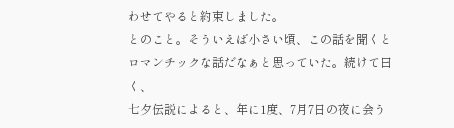わせてやると約束しました。
とのこと。そういえば小さい頃、この話を聞くとロマンチックな話だなぁと思っていた。続けて曰く、
七夕伝説によると、年に1度、7月7日の夜に会う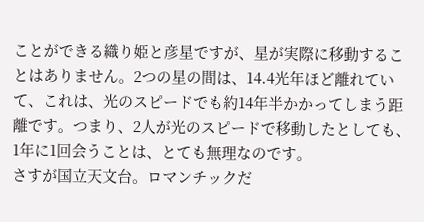ことができる織り姫と彦星ですが、星が実際に移動することはありません。2つの星の間は、14.4光年ほど離れていて、これは、光のスピードでも約14年半かかってしまう距離です。つまり、2人が光のスピードで移動したとしても、1年に1回会うことは、とても無理なのです。
さすが国立天文台。ロマンチックだ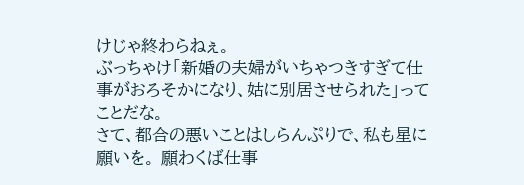けじゃ終わらねぇ。
ぶっちゃけ「新婚の夫婦がいちゃつきすぎて仕事がおろそかになり、姑に別居させられた」ってことだな。
さて、都合の悪いことはしらんぷりで、私も星に願いを。 願わくば仕事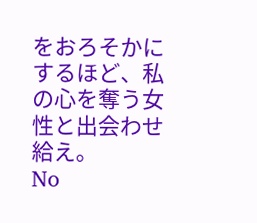をおろそかにするほど、私の心を奪う女性と出会わせ給え。
No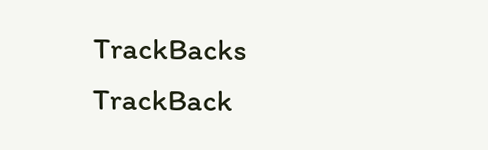TrackBacks
TrackBack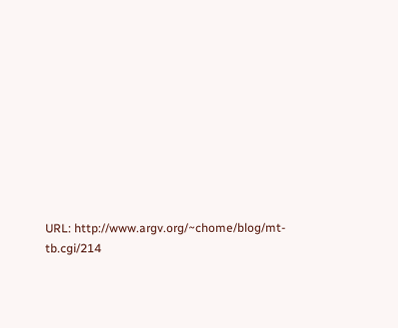URL: http://www.argv.org/~chome/blog/mt-tb.cgi/214